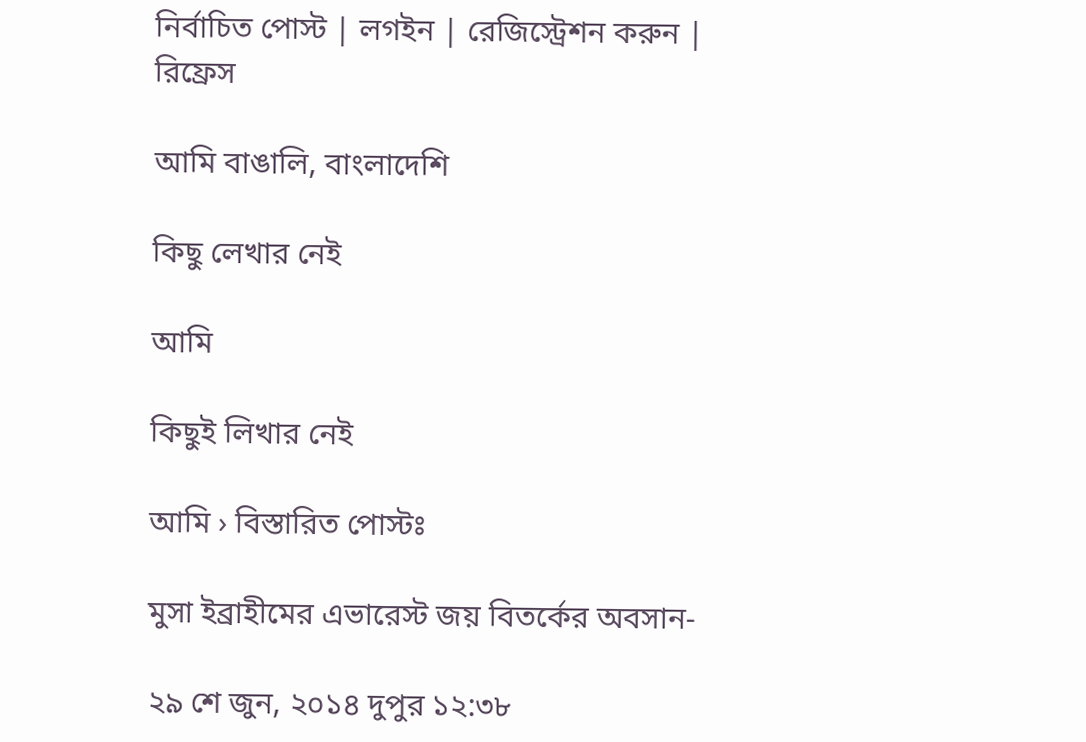নির্বাচিত পোস্ট | লগইন | রেজিস্ট্রেশন করুন | রিফ্রেস

আমি বাঙালি, বাংলাদেশি

কিছু লেখার নেই

আমি

কিছুই লিখার নেই

আমি › বিস্তারিত পোস্টঃ

মুসা ইব্রাহীমের এভারেস্ট জয় বিতর্কের অবসান-

২৯ শে জুন, ২০১৪ দুপুর ১২:৩৮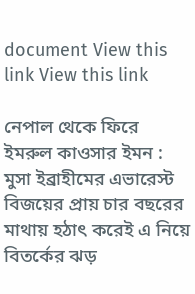document View this link View this link

নেপাল থেকে ফিরে ইমরুল কাওসার ইমন : মুসা ইব্রাহীমের এভারেস্ট বিজয়ের প্রায় চার বছরের মাথায় হঠাৎ করেই এ নিয়ে বিতর্কের ঝড়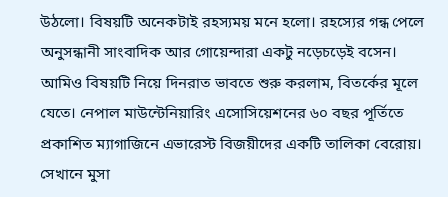উঠলো। বিষয়টি অনেকটাই রহস্যময় মনে হলো। রহস্যের গন্ধ পেলে অনুসন্ধানী সাংবাদিক আর গোয়েন্দারা একটু নড়েচড়েই বসেন। আমিও বিষয়টি নিয়ে দিনরাত ভাবতে শুরু করলাম, বিতর্কের মূলে যেতে। নেপাল মাউন্টেনিয়ারিং এসোসিয়েশনের ৬০ বছর পূর্তিতে প্রকাশিত ম্যাগাজিনে এভারেস্ট বিজয়ীদের একটি তালিকা বেরোয়। সেখানে মুসা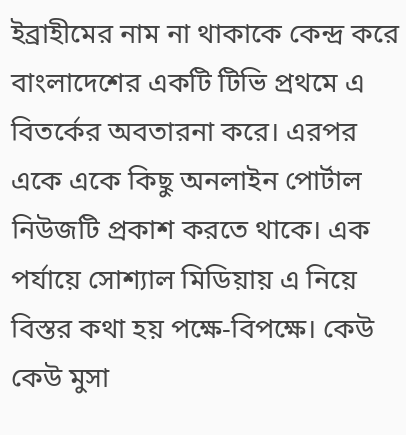ইব্রাহীমের নাম না থাকাকে কেন্দ্র করে বাংলাদেশের একটি টিভি প্রথমে এ বিতর্কের অবতারনা করে। এরপর একে একে কিছু অনলাইন পোর্টাল নিউজটি প্রকাশ করতে থাকে। এক পর্যায়ে সোশ্যাল মিডিয়ায় এ নিয়ে বিস্তর কথা হয় পক্ষে-বিপক্ষে। কেউ কেউ মুসা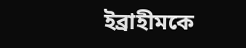ইব্রাহীমকে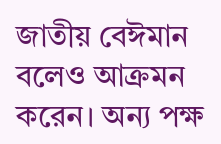জাতীয় বেঈমান বলেও আক্রমন করেন। অন্য পক্ষ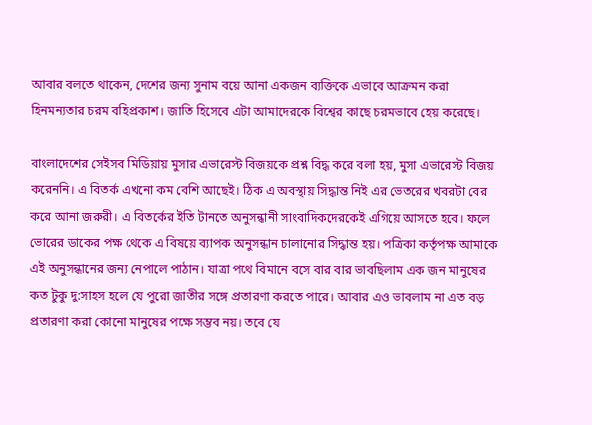আবার বলতে থাকেন, দেশের জন্য সুনাম বয়ে আনা একজন ব্যক্তিকে এভাবে আক্রমন করা হিনমন্যতার চরম বহিপ্রকাশ। জাতি হিসেবে এটা আমাদেরকে বিশ্বের কাছে চরমভাবে হেয় করেছে।

বাংলাদেশের সেইসব মিডিয়ায় মুসার এভারেস্ট বিজয়কে প্রশ্ন বিদ্ধ করে বলা হয়, মুসা এভারেস্ট বিজয় করেননি। এ বিতর্ক এখনো কম বেশি আছেই। ঠিক এ অবস্থায় সিদ্ধান্ত নিই এর ভেতরের খবরটা বের করে আনা জরুরী। এ বিতর্কের ইতি টানতে অনুসন্ধানী সাংবাদিকদেরকেই এগিয়ে আসতে হবে। ফলে ভোরের ডাকের পক্ষ থেকে এ বিষয়ে ব্যাপক অনুসন্ধান চালানোর সিদ্ধান্ত হয়। পত্রিকা কর্তৃপক্ষ আমাকে এই অনুসন্ধানের জন্য নেপালে পাঠান। যাত্রা পথে বিমানে বসে বার বার ভাবছিলাম এক জন মানুষের কত টুকু দু:সাহস হলে যে পুরো জাতীর সঙ্গে প্রতারণা করতে পারে। আবার এও ভাবলাম না এত বড় প্রতারণা করা কোনো মানুষের পক্ষে সম্ভব নয়। তবে যে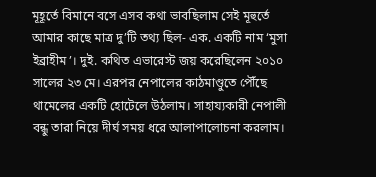মূহূর্তে বিমানে বসে এসব কথা ভাবছিলাম সেই মূহুর্তে আমার কাছে মাত্র দু’টি তথ্য ছিল- এক. একটি নাম ‘মুসা ইব্রাহীম’। দুই. কথিত এভারেস্ট জয় করেছিলেন ২০১০ সালের ২৩ মে। এরপর নেপালের কাঠমাণ্ডুতে পৌঁছে থামেলের একটি হোটেলে উঠলাম। সাহায্যকারী নেপালী বন্ধু তারা নিয়ে দীর্ঘ সময় ধরে আলাপালোচনা করলাম।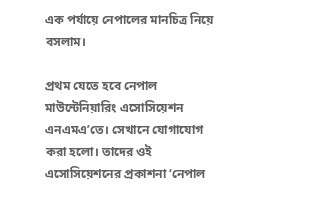এক পর্যায়ে নেপালের মানচিত্র নিয়ে বসলাম।

প্রথম যেতে হবে নেপাল মাউন্টেনিয়ারিং এসোসিয়েশন এনএমএ’তে। সেখানে যোগাযোগ করা হলো। তাদের ওই এসোসিয়েশনের প্রকাশনা ‘নেপাল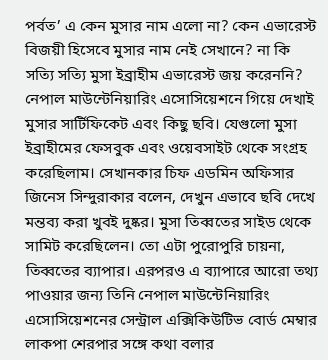পর্বত’ এ কেন মুসার নাম এলো না? কেন এভারেস্ট বিজয়ী হিসেবে মুসার নাম নেই সেখানে? না কি সত্যি সত্যি মুসা ইব্রাহীম এভারেস্ট জয় করেননি? নেপাল মাউন্টেনিয়ারিং এসোসিয়েশনে গিয়ে দেখাই মুসার সার্টিফিকেট এবং কিছু ছবি। যেগুলো মুসা ইব্রাহীমের ফেসবুক এবং ওয়েবসাইট থেকে সংগ্রহ করেছিলাম। সেখানকার চিফ এডমিন অফিসার জিনেস সিন্দুরাকার বলেন, দেখুন এভাবে ছবি দেখে মন্তব্য করা খুবই দুষ্কর। মুসা তিব্বতের সাইড থেকে সামিট করেছিলেন। তো এটা পুরোপুরি চায়না, তিব্বতের ব্যাপার। এরপরও এ ব্যাপারে আরো তথ্য পাওয়ার জন্য তিনি নেপাল মাউন্টেনিয়ারিং এসোসিয়েশনের সেন্ট্রাল এক্সিকিউটিভ বোর্ড মেম্বার লাকপা শেরপার সঙ্গে কথা বলার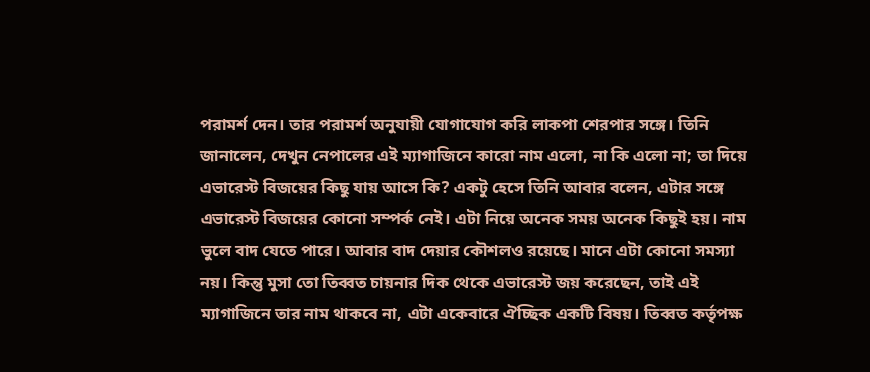পরামর্শ দেন। তার পরামর্শ অনুযায়ী যোগাযোগ করি লাকপা শেরপার সঙ্গে। তিনি জানালেন, দেখুন নেপালের এই ম্যাগাজিনে কারো নাম এলো, না কি এলো না; তা দিয়ে এভারেস্ট বিজয়ের কিছু যায় আসে কি? একটু হেসে তিনি আবার বলেন, এটার সঙ্গে এভারেস্ট বিজয়ের কোনো সম্পর্ক নেই। এটা নিয়ে অনেক সময় অনেক কিছুই হয়। নাম ভুলে বাদ যেতে পারে। আবার বাদ দেয়ার কৌশলও রয়েছে। মানে এটা কোনো সমস্যা নয়। কিন্তু মুসা তো তিব্বত চায়নার দিক থেকে এভারেস্ট জয় করেছেন, তাই এই ম্যাগাজিনে তার নাম থাকবে না, এটা একেবারে ঐচ্ছিক একটি বিষয়। তিব্বত কর্তৃপক্ষ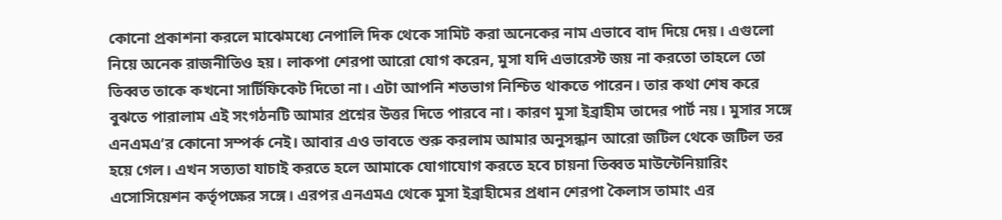কোনো প্রকাশনা করলে মাঝেমধ্যে নেপালি দিক থেকে সামিট করা অনেকের নাম এভাবে বাদ দিয়ে দেয়। এগুলো নিয়ে অনেক রাজনীতিও হয়। লাকপা শেরপা আরো যোগ করেন, মুসা যদি এভারেস্ট জয় না করতো তাহলে তো তিব্বত তাকে কখনো সার্টিফিকেট দিতো না। এটা আপনি শতভাগ নিশ্চিত থাকতে পারেন। তার কথা শেষ করে বুঝতে পারালাম এই সংগঠনটি আমার প্রশ্নের উত্তর দিতে পারবে না। কারণ মুসা ইব্রাহীম তাদের পার্ট নয়। মুসার সঙ্গে এনএমএ’র কোনো সম্পর্ক নেই। আবার এও ভাবতে শুরু করলাম আমার অনুসন্ধান আরো জটিল থেকে জটিল তর হয়ে গেল। এখন সত্যতা যাচাই করতে হলে আমাকে যোগাযোগ করতে হবে চায়না তিব্বত মাউন্টেনিয়ারিং এসোসিয়েশন কর্তৃপক্ষের সঙ্গে। এরপর এনএমএ থেকে মুসা ইব্রাহীমের প্রধান শেরপা কৈলাস তামাং এর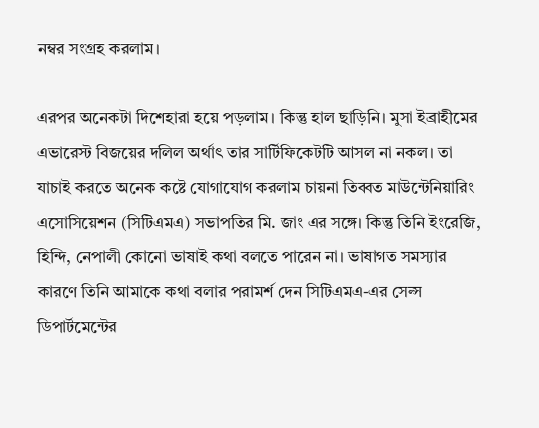নম্বর সংগ্রহ করলাম।

এরপর অনেকটা দিশেহারা হয়ে পড়লাম। কিন্তু হাল ছাড়িনি। মুসা ইব্রাহীমের এভারেস্ট বিজয়ের দলিল অর্থাৎ তার সার্টিফিকেটটি আসল না নকল। তা যাচাই করতে অনেক কষ্টে যোগাযোগ করলাম চায়না তিব্বত মাউন্টেনিয়ারিং এসোসিয়েশন (সিটিএমএ) সভাপতির মি. জাং এর সঙ্গে। কিন্তু তিনি ইংরেজি, হিন্দি, নেপালী কোনো ভাষাই কথা বলতে পারেন না। ভাষাগত সমস্যার কারণে তিনি আমাকে কথা বলার পরামর্শ দেন সিটিএমএ-এর সেল্স ডিপার্টমেন্টের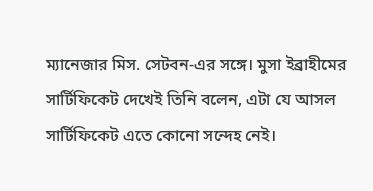ম্যানেজার মিস. সেটবন-এর সঙ্গে। মুসা ইব্রাহীমের সার্টিফিকেট দেখেই তিনি বলেন, এটা যে আসল সার্টিফিকেট এতে কোনো সন্দেহ নেই।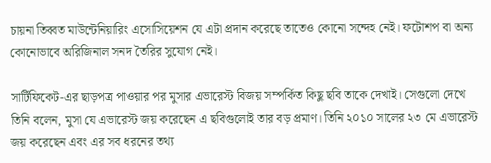চায়না তিব্বত মাউন্টেনিয়ারিং এসোসিয়েশন যে এটা প্রদান করেছে তাতেও কোনো সন্দেহ নেই। ফটোশপ বা অন্য কোনোভাবে অরিজিনাল সনদ তৈরির সুযোগ নেই।

সার্টিফিকেট-এর ছাড়পত্র পাওয়ার পর মুসার এভারেস্ট বিজয় সম্পর্কিত কিছু ছবি তাকে দেখাই। সেগুলো দেখে তিনি বলেন, মুসা যে এভারেস্ট জয় করেছেন এ ছবিগুলোই তার বড় প্রমাণ। তিনি ২০১০ সালের ২৩ মে এভারেস্ট জয় করেছেন এবং এর সব ধরনের তথ্য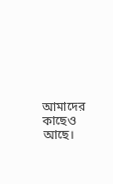আমাদের কাছেও আছে।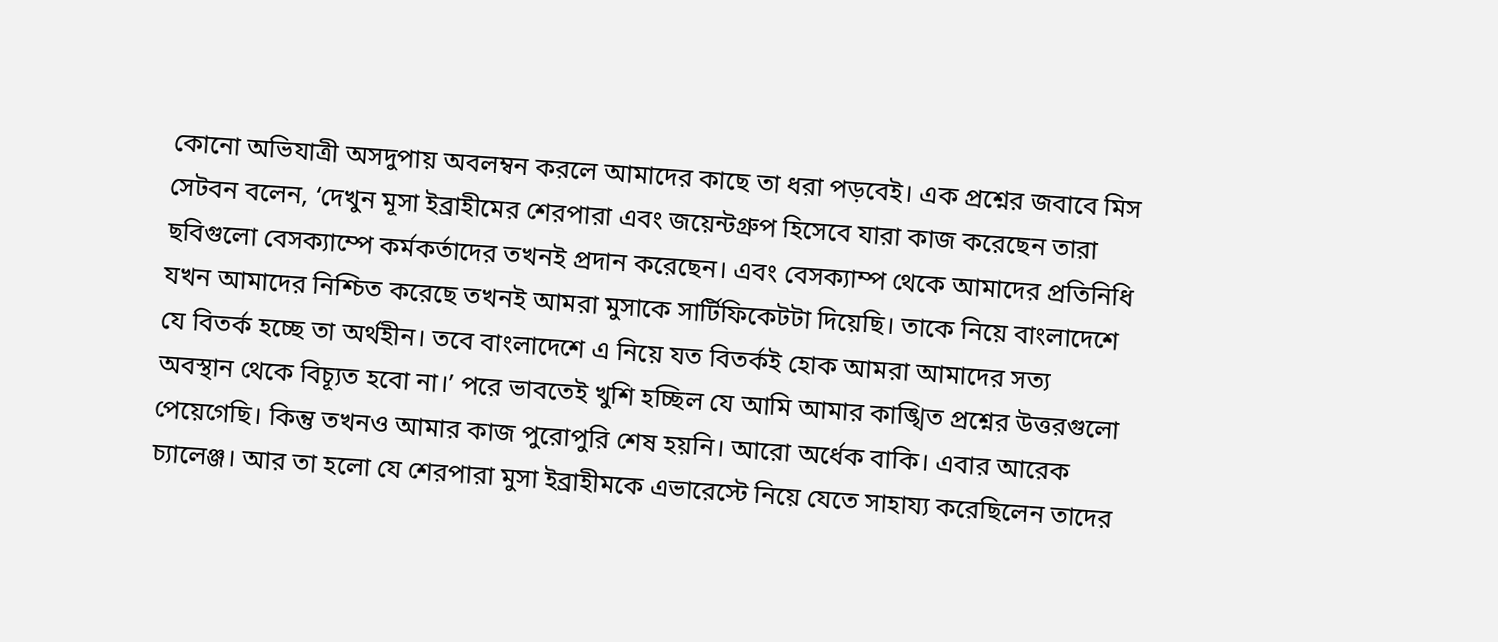কোনো অভিযাত্রী অসদুপায় অবলম্বন করলে আমাদের কাছে তা ধরা পড়বেই। এক প্রশ্নের জবাবে মিস সেটবন বলেন, ‘দেখুন মূসা ইব্রাহীমের শেরপারা এবং জয়েন্টগ্রুপ হিসেবে যারা কাজ করেছেন তারা ছবিগুলো বেসক্যাম্পে কর্মকর্তাদের তখনই প্রদান করেছেন। এবং বেসক্যাম্প থেকে আমাদের প্রতিনিধি যখন আমাদের নিশ্চিত করেছে তখনই আমরা মুসাকে সার্টিফিকেটটা দিয়েছি। তাকে নিয়ে বাংলাদেশে যে বিতর্ক হচ্ছে তা অর্থহীন। তবে বাংলাদেশে এ নিয়ে যত বিতর্কই হোক আমরা আমাদের সত্য অবস্থান থেকে বিচ্যূত হবো না।’ পরে ভাবতেই খুশি হচ্ছিল যে আমি আমার কাঙ্খিত প্রশ্নের উত্তরগুলো পেয়েগেছি। কিন্তু তখনও আমার কাজ পুরোপুরি শেষ হয়নি। আরো অর্ধেক বাকি। এবার আরেক চ্যালেঞ্জ। আর তা হলো যে শেরপারা মুসা ইব্রাহীমকে এভারেস্টে নিয়ে যেতে সাহায্য করেছিলেন তাদের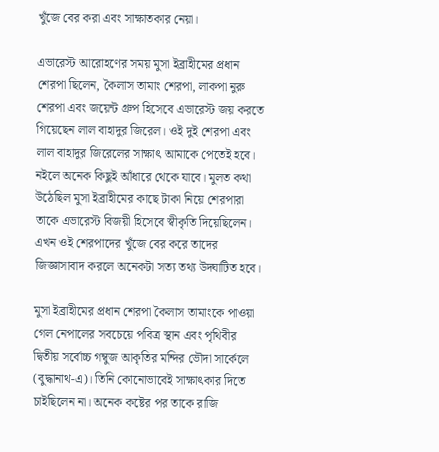খুঁজে বের করা এবং সাক্ষাতকার নেয়া।

এভারেস্ট আরোহণের সময় মুসা ইব্রাহীমের প্রধান শেরপা ছিলেন, কৈলাস তামাং শেরপা, লাকপা নুরু শেরপা এবং জয়েন্ট গ্রুপ হিসেবে এভারেস্ট জয় করতে গিয়েছেন লাল বাহাদুর জিরেল। ওই দুই শেরপা এবং লাল বাহাদুর জিরেলের সাক্ষাৎ আমাকে পেতেই হবে। নইলে অনেক কিছুই আঁধারে থেকে যাবে। মুলত কথা উঠেছিল মুসা ইব্রাহীমের কাছে টাকা নিয়ে শেরপারা তাকে এভারেস্ট বিজয়ী হিসেবে স্বীকৃতি দিয়েছিলেন। এখন ওই শেরপাদের খুঁজে বের করে তাদের জিজ্ঞাসাবাদ করলে অনেকটা সত্য তথ্য উদ্ঘাটিত হবে।

মুসা ইব্রাহীমের প্রধান শেরপা কৈলাস তামাংকে পাওয়া গেল নেপালের সবচেয়ে পবিত্র স্থান এবং পৃথিবীর দ্বিতীয় সর্বোচ্চ গম্বুজ আকৃতির মন্দির ভৌদা সার্কেলে (বুদ্ধানাথ-এ)। তিনি কোনোভাবেই সাক্ষাৎকার দিতে চাইছিলেন না। অনেক কষ্টের পর তাকে রাজি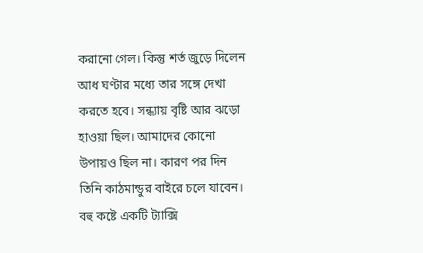করানো গেল। কিন্তু শর্ত জুড়ে দিলেন আধ ঘণ্টার মধ্যে তার সঙ্গে দেখা করতে হবে। সন্ধ্যায় বৃষ্টি আর ঝড়ো হাওয়া ছিল। আমাদের কোনো উপায়ও ছিল না। কারণ পর দিন তিনি কাঠমান্ডুর বাইরে চলে যাবেন। বহু কষ্টে একটি ট্যাক্সি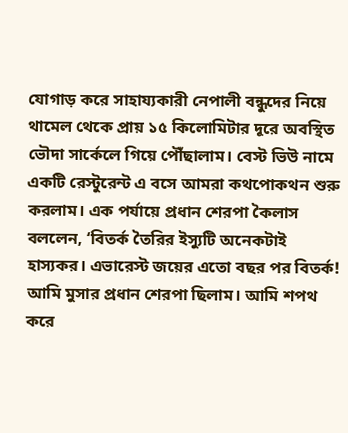যোগাড় করে সাহায্যকারী নেপালী বন্ধুদের নিয়ে থামেল থেকে প্রায় ১৫ কিলোমিটার দূরে অবস্থিত ভৌদা সার্কেলে গিয়ে পৌঁছালাম। বেস্ট ভিউ নামে একটি রেস্টুরেন্ট এ বসে আমরা কথপোকথন শুরু করলাম। এক পর্যায়ে প্রধান শেরপা কৈলাস বললেন, ‘বিতর্ক তৈরির ইস্যুটি অনেকটাই হাস্যকর। এভারেস্ট জয়ের এতো বছর পর বিতর্ক! আমি মুসার প্রধান শেরপা ছিলাম। আমি শপথ করে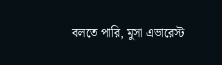বলতে পারি, মুসা এভারেস্ট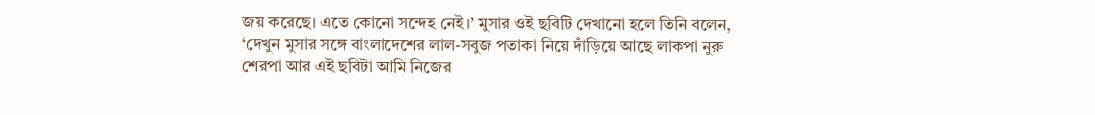জয় করেছে। এতে কোনো সন্দেহ নেই।’ মুসার ওই ছবিটি দেখানো হলে তিনি বলেন, ‘দেখুন মুসার সঙ্গে বাংলাদেশের লাল-সবুজ পতাকা নিয়ে দাঁড়িয়ে আছে লাকপা নুরু শেরপা আর এই ছবিটা আমি নিজের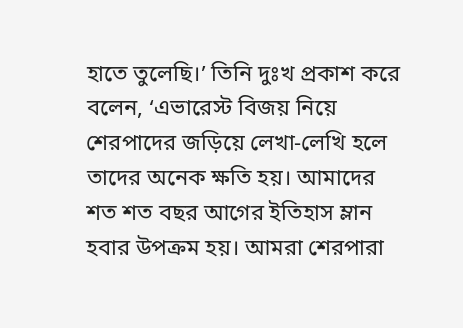হাতে তুলেছি।’ তিনি দুঃখ প্রকাশ করে বলেন, ‘এভারেস্ট বিজয় নিয়ে শেরপাদের জড়িয়ে লেখা-লেখি হলে তাদের অনেক ক্ষতি হয়। আমাদের শত শত বছর আগের ইতিহাস ম্লান হবার উপক্রম হয়। আমরা শেরপারা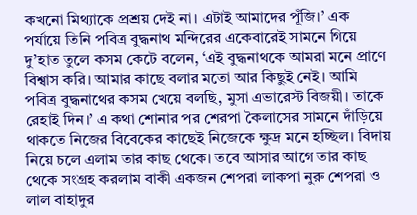কখনো মিথ্যাকে প্রশ্রয় দেই না। এটাই আমাদের পূঁজি।’ এক পর্যায়ে তিনি পবিত্র বুদ্ধনাথ মন্দিরের একেবারেই সামনে গিয়ে দু’হাত তুলে কসম কেটে বলেন, ‘এই বুদ্ধনাথকে আমরা মনে প্রাণে বিশ্বাস করি। আমার কাছে বলার মতো আর কিছুই নেই। আমি পবিত্র বুদ্ধনাথের কসম খেয়ে বলছি, মুসা এভারেস্ট বিজয়ী। তাকে রেহাই দিন।’ এ কথা শোনার পর শেরপা কৈলাসের সামনে দাঁড়িয়ে থাকতে নিজের বিবেকের কাছেই নিজেকে ক্ষুদ্র মনে হচ্ছিল। বিদায় নিয়ে চলে এলাম তার কাছ থেকে। তবে আসার আগে তার কাছ থেকে সংগ্রহ করলাম বাকী একজন শেপরা লাকপা নুরু শেপরা ও লাল বাহাদুর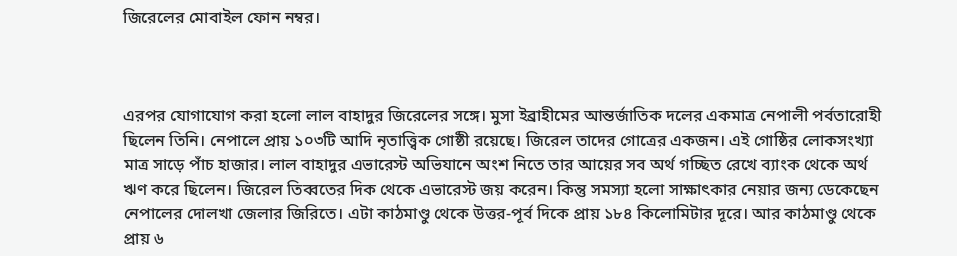জিরেলের মোবাইল ফোন নম্বর।



এরপর যোগাযোগ করা হলো লাল বাহাদুর জিরেলের সঙ্গে। মুসা ইব্রাহীমের আন্তর্জাতিক দলের একমাত্র নেপালী পর্বতারোহী ছিলেন তিনি। নেপালে প্রায় ১০৩টি আদি নৃতাত্ত্বিক গোষ্ঠী রয়েছে। জিরেল তাদের গোত্রের একজন। এই গোষ্ঠির লোকসংখ্যা মাত্র সাড়ে পাঁচ হাজার। লাল বাহাদুর এভারেস্ট অভিযানে অংশ নিতে তার আয়ের সব অর্থ গচ্ছিত রেখে ব্যাংক থেকে অর্থ ঋণ করে ছিলেন। জিরেল তিব্বতের দিক থেকে এভারেস্ট জয় করেন। কিন্তু সমস্যা হলো সাক্ষাৎকার নেয়ার জন্য ডেকেছেন নেপালের দোলখা জেলার জিরিতে। এটা কাঠমাণ্ডু থেকে উত্তর-পূর্ব দিকে প্রায় ১৮৪ কিলোমিটার দূরে। আর কাঠমাণ্ডু থেকে প্রায় ৬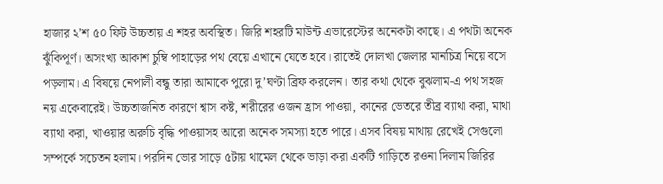হাজার ২’শ ৫০ ফিট উচ্চতায় এ শহর অবস্থিত। জিরি শহরটি মাউন্ট এভারেস্টের অনেকটা কাছে। এ পথটা অনেক ঝুঁকিপূর্ণ। অসংখ্য আকাশ চুম্বি পাহাড়ের পথ বেয়ে এখানে যেতে হবে। রাতেই দোলখা জেলার মানচিত্র নিয়ে বসে পড়লাম। এ বিষয়ে নেপালী বন্ধু তারা আমাকে পুরো দু’ঘণ্টা ব্রিফ করলেন। তার কথা থেকে বুঝলাম-এ পথ সহজ নয় একেবারেই। উচ্চতাজনিত কারণে শ্বাস কষ্ট, শরীরের ওজন হ্রাস পাওয়া, কানের ভেতরে তীব্র ব্যাথা করা, মাথা ব্যাথা করা, খাওয়ার অরুচি বৃদ্ধি পাওয়াসহ আরো অনেক সমস্যা হতে পারে। এসব বিষয় মাথায় রেখেই সেগুলো সম্পর্কে সচেতন হলাম। পরদিন ভোর সাড়ে ৫টায় থামেল থেকে ভাড়া করা একটি গাড়িতে রওনা দিলাম জিরির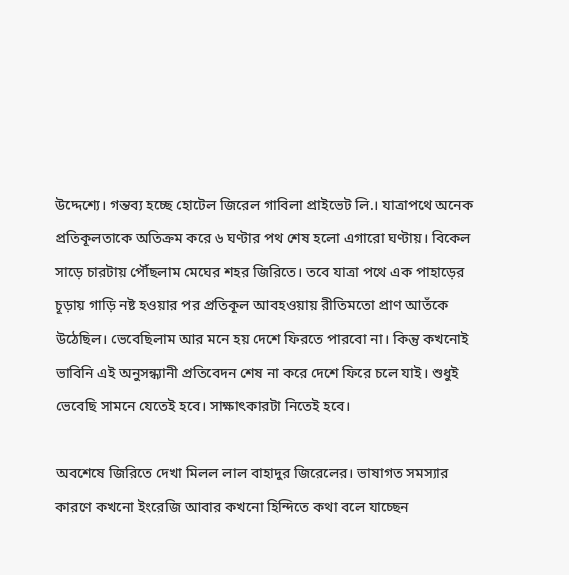উদ্দেশ্যে। গন্তব্য হচ্ছে হোটেল জিরেল গাবিলা প্রাইভেট লি.। যাত্রাপথে অনেক প্রতিকূলতাকে অতিক্রম করে ৬ ঘণ্টার পথ শেষ হলো এগারো ঘণ্টায়। বিকেল সাড়ে চারটায় পৌঁছলাম মেঘের শহর জিরিতে। তবে যাত্রা পথে এক পাহাড়ের চূড়ায় গাড়ি নষ্ট হওয়ার পর প্রতিকূল আবহওয়ায় রীতিমতো প্রাণ আতঁকে উঠেছিল। ভেবেছিলাম আর মনে হয় দেশে ফিরতে পারবো না। কিন্তু কখনোই ভাবিনি এই অনুসন্ধ্যানী প্রতিবেদন শেষ না করে দেশে ফিরে চলে যাই। শুধুই ভেবেছি সামনে যেতেই হবে। সাক্ষাৎকারটা নিতেই হবে।

অবশেষে জিরিতে দেখা মিলল লাল বাহাদুর জিরেলের। ভাষাগত সমস্যার কারণে কখনো ইংরেজি আবার কখনো হিন্দিতে কথা বলে যাচ্ছেন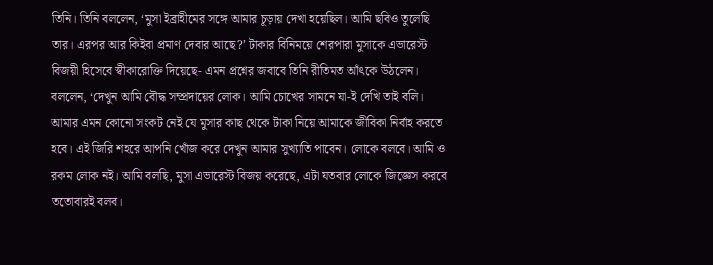তিনি। তিনি বললেন, ‘মুসা ইব্রাহীমের সঙ্গে আমার চূড়ায় দেখা হয়েছিল। আমি ছবিও তুলেছি তার। এরপর আর কিইবা প্রমাণ দেবার আছে?’ টাকার বিনিময়ে শেরপারা মুসাকে এভারেস্ট বিজয়ী হিসেবে স্বীকারোক্তি দিয়েছে- এমন প্রশ্নের জবাবে তিনি রীতিমত আঁৎকে উঠলেন। বললেন, ‘দেখুন আমি বৌদ্ধ সম্প্রদায়ের লোক। আমি চোখের সামনে যা-ই দেখি তাই বলি। আমার এমন কোনো সংকট নেই যে মুসার কাছ থেকে টাকা নিয়ে আমাকে জীবিকা নির্বাহ করতে হবে। এই জিরি শহরে আপনি খোঁজ করে দেখুন আমার সুখ্যাতি পাবেন। লোকে বলবে। আমি ও রকম লোক নই। আমি বলছি, মুসা এভারেস্ট বিজয় করেছে, এটা যতবার লোকে জিজ্ঞেস করবে ততোবারই বলব।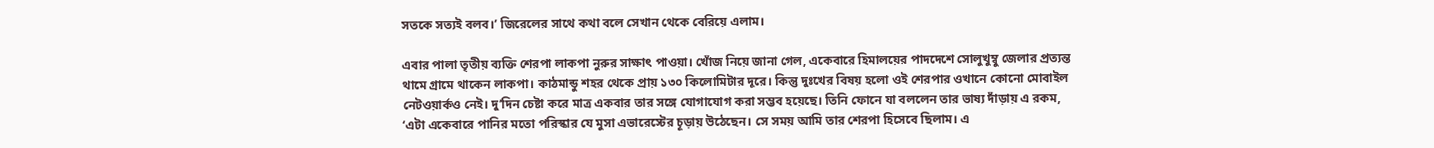সতকে সত্যই বলব।’ জিরেলের সাথে কথা বলে সেখান থেকে বেরিয়ে এলাম।

এবার পালা তৃতীয় ব্যক্তি শেরপা লাকপা নুরুর সাক্ষাৎ পাওয়া। খোঁজ নিয়ে জানা গেল, একেবারে হিমালয়ের পাদদেশে সোলুখুম্বু জেলার প্রত্যন্ত থামে গ্রামে থাকেন লাকপা। কাঠমান্ডু শহর থেকে প্রায় ১৩০ কিলোমিটার দূরে। কিন্তু দুঃখের বিষয় হলো ওই শেরপার ওখানে কোনো মোবাইল নেটওয়ার্কও নেই। দু’দিন চেষ্টা করে মাত্র একবার তার সঙ্গে যোগাযোগ করা সম্ভব হয়েছে। তিনি ফোনে যা বললেন তার ভাষ্য দাঁড়ায় এ রকম, ‘এটা একেবারে পানির মতো পরিস্কার যে মুসা এভারেস্টের চূড়ায় উঠেছেন। সে সময় আমি তার শেরপা হিসেবে ছিলাম। এ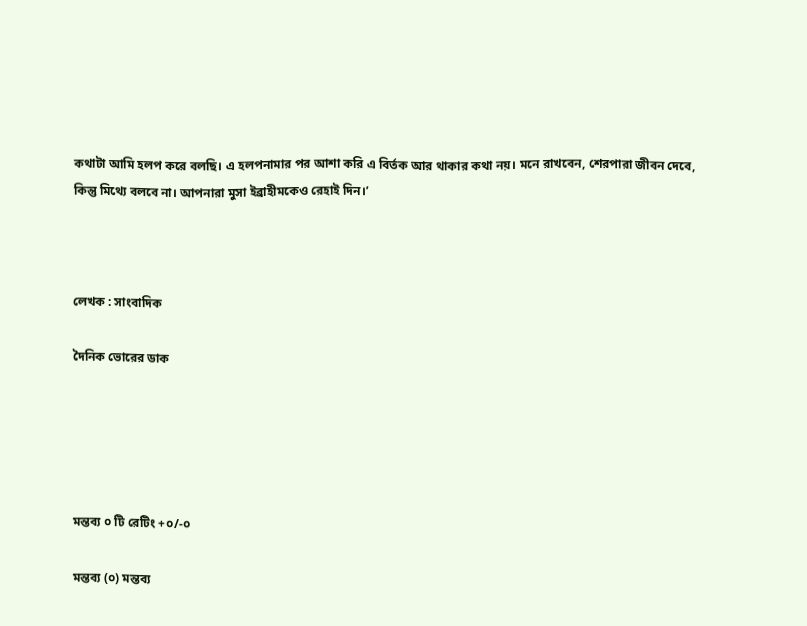কথাটা আমি হলপ করে বলছি। এ হলপনামার পর আশা করি এ বির্তক আর থাকার কথা নয়। মনে রাখবেন, শেরপারা জীবন দেবে, কিন্তু মিথ্যে বলবে না। আপনারা মুসা ইব্রাহীমকেও রেহাই দিন।’



লেখক : সাংবাদিক

দৈনিক ভোরের ডাক





মন্তব্য ০ টি রেটিং +০/-০

মন্তব্য (০) মন্তব্য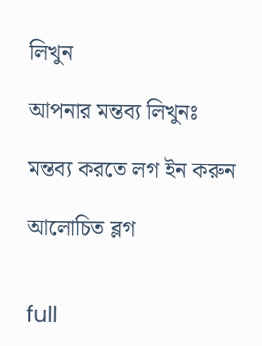লিখুন

আপনার মন্তব্য লিখুনঃ

মন্তব্য করতে লগ ইন করুন

আলোচিত ব্লগ


full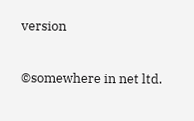version

©somewhere in net ltd.